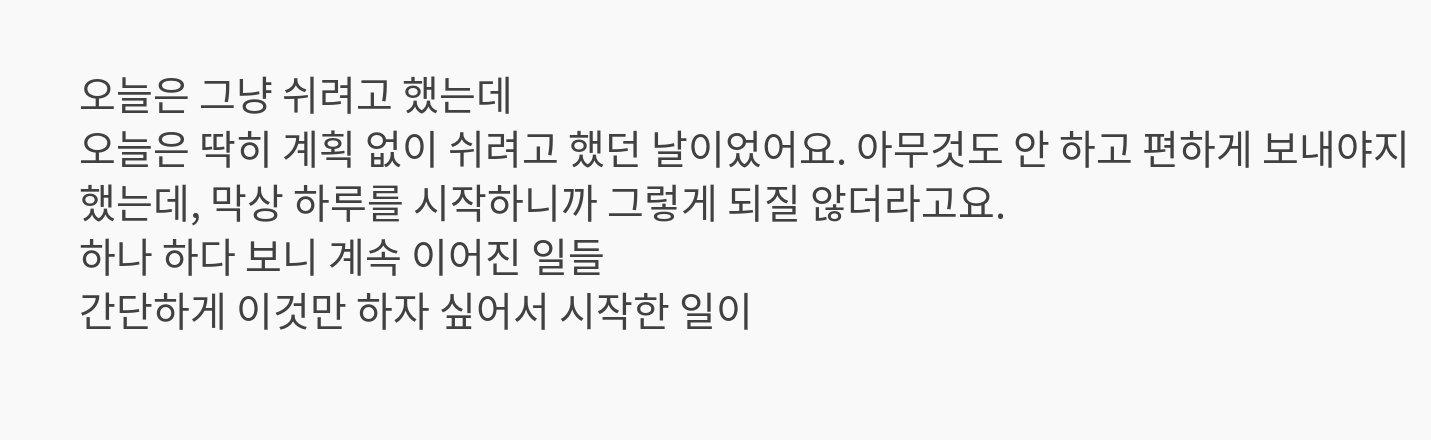오늘은 그냥 쉬려고 했는데
오늘은 딱히 계획 없이 쉬려고 했던 날이었어요. 아무것도 안 하고 편하게 보내야지 했는데, 막상 하루를 시작하니까 그렇게 되질 않더라고요.
하나 하다 보니 계속 이어진 일들
간단하게 이것만 하자 싶어서 시작한 일이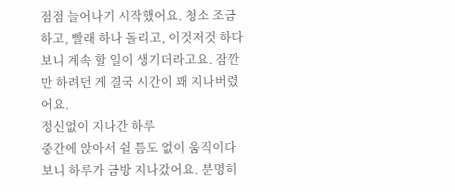점점 늘어나기 시작했어요. 청소 조금 하고, 빨래 하나 돌리고, 이것저것 하다 보니 계속 할 일이 생기더라고요. 잠깐만 하려던 게 결국 시간이 꽤 지나버렸어요.
정신없이 지나간 하루
중간에 앉아서 쉴 틈도 없이 움직이다 보니 하루가 금방 지나갔어요. 분명히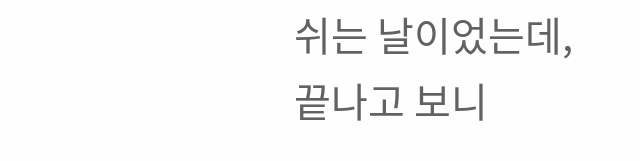쉬는 날이었는데, 끝나고 보니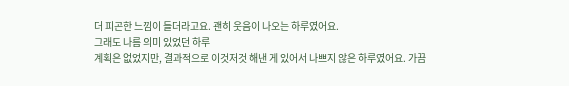더 피곤한 느낌이 들더라고요. 괜히 웃음이 나오는 하루였어요.
그래도 나름 의미 있었던 하루
계획은 없었지만, 결과적으로 이것저것 해낸 게 있어서 나쁘지 않은 하루였어요. 가끔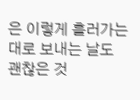은 이렇게 흘러가는 대로 보내는 날도 괜찮은 것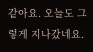같아요. 오늘도 그렇게 지나갔네요.